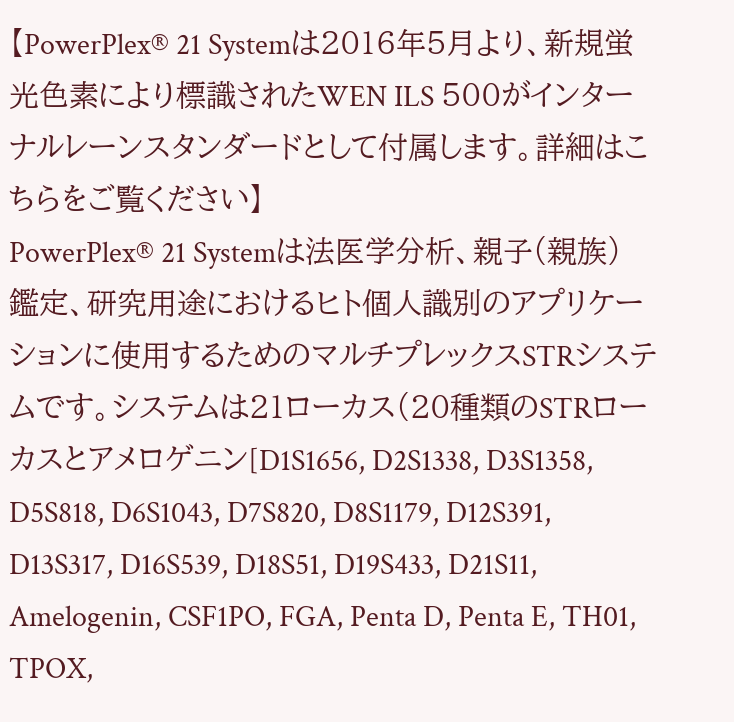【PowerPlex® 21 Systemは2016年5月より、新規蛍光色素により標識されたWEN ILS 500がインターナルレーンスタンダードとして付属します。詳細はこちらをご覧ください】
PowerPlex® 21 Systemは法医学分析、親子(親族)鑑定、研究用途におけるヒト個人識別のアプリケーションに使用するためのマルチプレックスSTRシステムです。システムは21ローカス(20種類のSTRローカスとアメロゲニン[D1S1656, D2S1338, D3S1358, D5S818, D6S1043, D7S820, D8S1179, D12S391, D13S317, D16S539, D18S51, D19S433, D21S11, Amelogenin, CSF1PO, FGA, Penta D, Penta E, TH01, TPOX,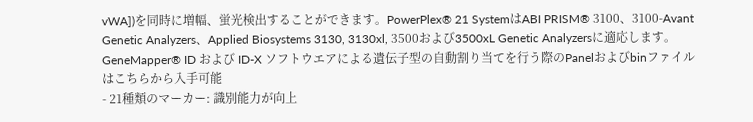vWA])を同時に増幅、蛍光検出することができます。PowerPlex® 21 SystemはABI PRISM® 3100、3100-Avant Genetic Analyzers、Applied Biosystems 3130, 3130xl, 3500および3500xL Genetic Analyzersに適応します。
GeneMapper® ID および ID-X ソフトウエアによる遺伝子型の自動割り当てを行う際のPanelおよびbinファイルはこちらから入手可能
- 21種類のマーカー: 識別能力が向上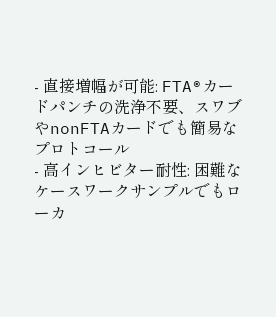- 直接増幅が可能: FTA®カードパンチの洗浄不要、スワブやnonFTAカードでも簡易なプロトコール
- 高インヒビター耐性: 困難なケースワークサンプルでもローカ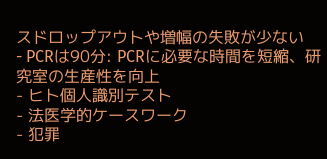スドロップアウトや増幅の失敗が少ない
- PCRは90分: PCRに必要な時間を短縮、研究室の生産性を向上
- ヒト個人識別テスト
- 法医学的ケースワーク
- 犯罪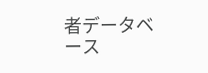者データベース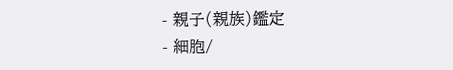- 親子(親族)鑑定
- 細胞/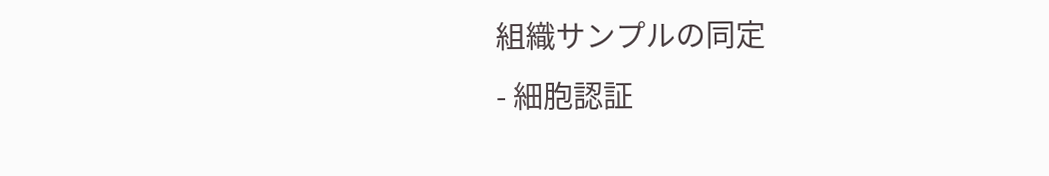組織サンプルの同定
- 細胞認証